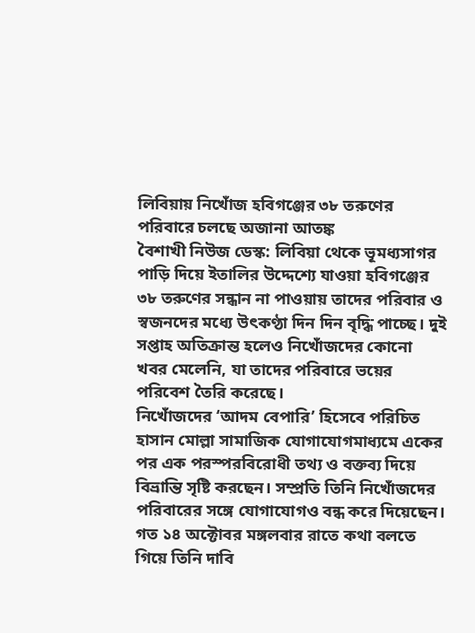লিবিয়ায় নিখোঁজ হবিগঞ্জের ৩৮ তরুণের পরিবারে চলছে অজানা আতঙ্ক
বৈশাখী নিউজ ডেস্ক: লিবিয়া থেকে ভূমধ্যসাগর পাড়ি দিয়ে ইতালির উদ্দেশ্যে যাওয়া হবিগঞ্জের ৩৮ তরুণের সন্ধান না পাওয়ায় তাদের পরিবার ও স্বজনদের মধ্যে উৎকণ্ঠা দিন দিন বৃদ্ধি পাচ্ছে। দুই সপ্তাহ অতিক্রান্ত হলেও নিখোঁজদের কোনো খবর মেলেনি, যা তাদের পরিবারে ভয়ের পরিবেশ তৈরি করেছে।
নিখোঁজদের ‘আদম বেপারি’ হিসেবে পরিচিত হাসান মোল্লা সামাজিক যোগাযোগমাধ্যমে একের পর এক পরস্পরবিরোধী তথ্য ও বক্তব্য দিয়ে বিভ্রান্তি সৃষ্টি করছেন। সম্প্রতি তিনি নিখোঁজদের পরিবারের সঙ্গে যোগাযোগও বন্ধ করে দিয়েছেন। গত ১৪ অক্টোবর মঙ্গলবার রাতে কথা বলতে গিয়ে তিনি দাবি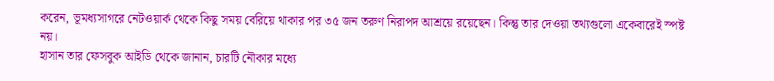করেন, ভূমধ্যসাগরে নেটওয়ার্ক থেকে কিছু সময় বেরিয়ে থাকার পর ৩৫ জন তরুণ নিরাপদ আশ্রয়ে রয়েছেন। কিন্তু তার দেওয়া তথ্যগুলো একেবারেই স্পষ্ট নয়।
হাসান তার ফেসবুক আইডি থেকে জানান, চারটি নৌকার মধ্যে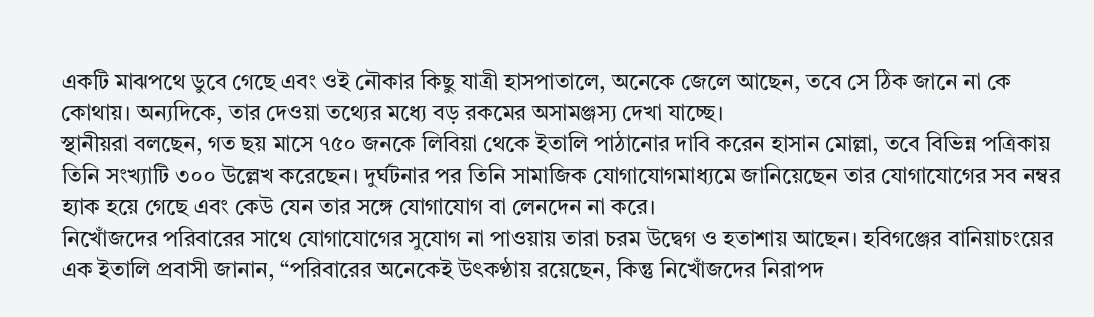একটি মাঝপথে ডুবে গেছে এবং ওই নৌকার কিছু যাত্রী হাসপাতালে, অনেকে জেলে আছেন, তবে সে ঠিক জানে না কে কোথায়। অন্যদিকে, তার দেওয়া তথ্যের মধ্যে বড় রকমের অসামঞ্জস্য দেখা যাচ্ছে।
স্থানীয়রা বলছেন, গত ছয় মাসে ৭৫০ জনকে লিবিয়া থেকে ইতালি পাঠানোর দাবি করেন হাসান মোল্লা, তবে বিভিন্ন পত্রিকায় তিনি সংখ্যাটি ৩০০ উল্লেখ করেছেন। দুর্ঘটনার পর তিনি সামাজিক যোগাযোগমাধ্যমে জানিয়েছেন তার যোগাযোগের সব নম্বর হ্যাক হয়ে গেছে এবং কেউ যেন তার সঙ্গে যোগাযোগ বা লেনদেন না করে।
নিখোঁজদের পরিবারের সাথে যোগাযোগের সুযোগ না পাওয়ায় তারা চরম উদ্বেগ ও হতাশায় আছেন। হবিগঞ্জের বানিয়াচংয়ের এক ইতালি প্রবাসী জানান, “পরিবারের অনেকেই উৎকণ্ঠায় রয়েছেন, কিন্তু নিখোঁজদের নিরাপদ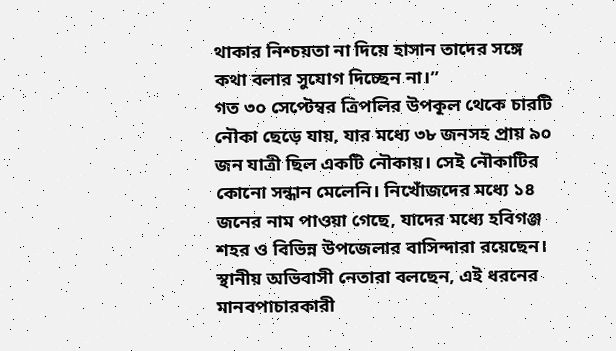থাকার নিশ্চয়তা না দিয়ে হাসান তাদের সঙ্গে কথা বলার সুযোগ দিচ্ছেন না।”
গত ৩০ সেপ্টেম্বর ত্রিপলির উপকূল থেকে চারটি নৌকা ছেড়ে যায়, যার মধ্যে ৩৮ জনসহ প্রায় ৯০ জন যাত্রী ছিল একটি নৌকায়। সেই নৌকাটির কোনো সন্ধান মেলেনি। নিখোঁজদের মধ্যে ১৪ জনের নাম পাওয়া গেছে, যাদের মধ্যে হবিগঞ্জ শহর ও বিভিন্ন উপজেলার বাসিন্দারা রয়েছেন।
স্থানীয় অভিবাসী নেতারা বলছেন, এই ধরনের মানবপাচারকারী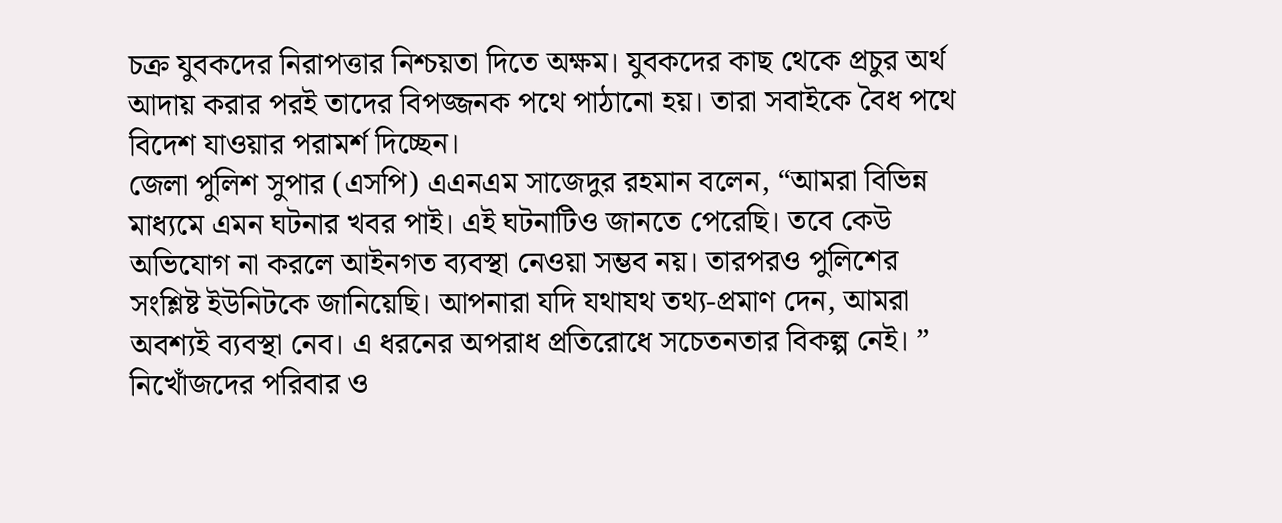চক্র যুবকদের নিরাপত্তার নিশ্চয়তা দিতে অক্ষম। যুবকদের কাছ থেকে প্রচুর অর্থ আদায় করার পরই তাদের বিপজ্জনক পথে পাঠানো হয়। তারা সবাইকে বৈধ পথে বিদেশ যাওয়ার পরামর্শ দিচ্ছেন।
জেলা পুলিশ সুপার (এসপি) এএনএম সাজেদুর রহমান বলেন, “আমরা বিভিন্ন মাধ্যমে এমন ঘটনার খবর পাই। এই ঘটনাটিও জানতে পেরেছি। তবে কেউ অভিযোগ না করলে আইনগত ব্যবস্থা নেওয়া সম্ভব নয়। তারপরও পুলিশের সংশ্লিষ্ট ইউনিটকে জানিয়েছি। আপনারা যদি যথাযথ তথ্য-প্রমাণ দেন, আমরা অবশ্যই ব্যবস্থা নেব। এ ধরনের অপরাধ প্রতিরোধে সচেতনতার বিকল্প নেই। ”
নিখোঁজদের পরিবার ও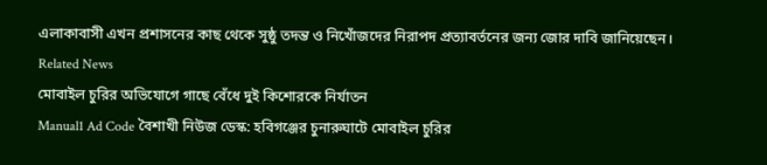এলাকাবাসী এখন প্রশাসনের কাছ থেকে সুষ্ঠু তদন্ত ও নিখোঁজদের নিরাপদ প্রত্যাবর্তনের জন্য জোর দাবি জানিয়েছেন।
Related News
মোবাইল চুরির অভিযোগে গাছে বেঁধে দুই কিশোরকে নির্যাতন
Manual1 Ad Code বৈশাখী নিউজ ডেস্ক: হবিগঞ্জের চুনারুঘাটে মোবাইল চুরির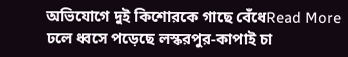অভিযোগে দুই কিশোরকে গাছে বেঁধেRead More
ঢলে ধ্বসে পড়েছে লস্করপুর-কাপাই চা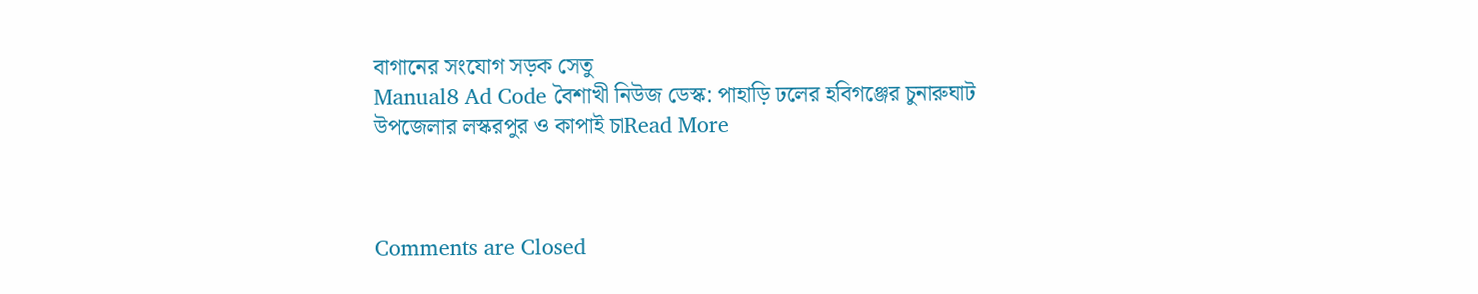বাগানের সংযোগ সড়ক সেতু
Manual8 Ad Code বৈশাখী নিউজ ডেস্ক: পাহাড়ি ঢলের হবিগঞ্জের চুনারুঘাট উপজেলার লস্করপুর ও কাপাই চাRead More



Comments are Closed